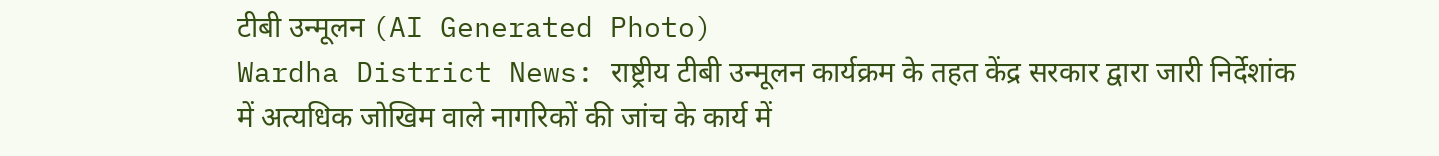टीबी उन्मूलन (AI Generated Photo)
Wardha District News: राष्ट्रीय टीबी उन्मूलन कार्यक्रम के तहत केंद्र सरकार द्वारा जारी निर्देशांक में अत्यधिक जोखिम वाले नागरिकों की जांच के कार्य में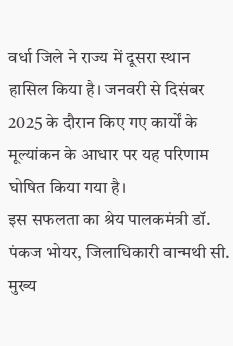वर्धा जिले ने राज्य में दूसरा स्थान हासिल किया है। जनवरी से दिसंबर 2025 के दौरान किए गए कार्यों के मूल्यांकन के आधार पर यह परिणाम घोषित किया गया है।
इस सफलता का श्रेय पालकमंत्री डॉ. पंकज भोयर, जिलाधिकारी वान्मथी सी. मुख्य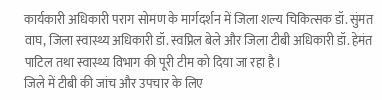कार्यकारी अधिकारी पराग सोमण के मार्गदर्शन में जिला शल्य चिकित्सक डॉ. सुंमत वाघ, जिला स्वास्थ्य अधिकारी डॉ. स्वप्निल बेले और जिला टीबी अधिकारी डॉ. हेमंत पाटिल तथा स्वास्थ्य विभाग की पूरी टीम को दिया जा रहा है।
जिले में टीबी की जांच और उपचार के लिए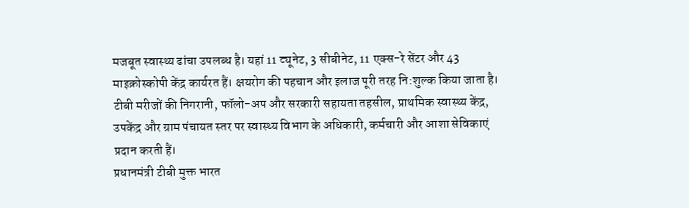मजबूत स्वास्थ्य ढांचा उपलब्ध है। यहां 11 ट्यूनेट, 3 सीबीनेट, 11 एक्स-रे सेंटर और 43 माइक्रोस्कोपी केंद्र कार्यरत हैं। क्षयरोग की पहचान और इलाज पूरी तरह नि:शुल्क किया जाता है। टीबी मरीजों की निगरानी, फॉलो-अप और सरकारी सहायता तहसील, प्राथमिक स्वास्थ्य केंद्र, उपकेंद्र और ग्राम पंचायत स्तर पर स्वास्थ्य विभाग के अधिकारी, कर्मचारी और आशा सेविकाएं प्रदान करती हैं।
प्रधानमंत्री टीबी मुक्त भारत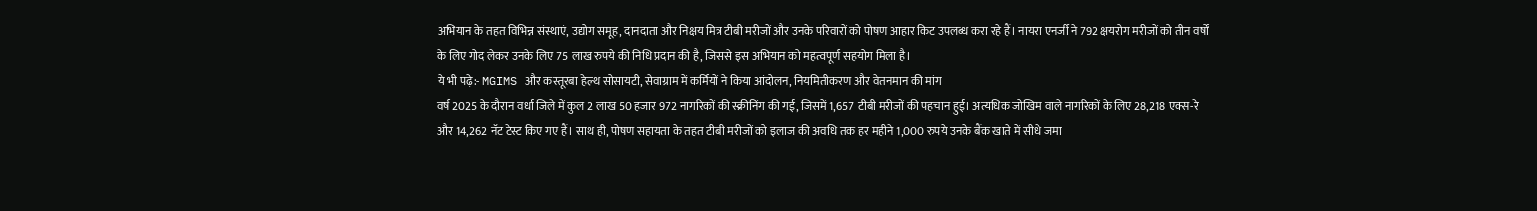अभियान के तहत विभिन्न संस्थाएं, उद्योग समूह, दानदाता और निक्षय मित्र टीबी मरीजों और उनके परिवारों को पोषण आहार किट उपलब्ध करा रहे हैं। नायरा एनर्जी ने 792 क्षयरोग मरीजों को तीन वर्षों के लिए गोद लेकर उनके लिए 75 लाख रुपये की निधि प्रदान की है, जिससे इस अभियान को महत्वपूर्ण सहयोग मिला है।
ये भी पढ़े:- MGIMS और कस्तूरबा हेल्थ सोसायटी, सेवाग्राम में कर्मियों ने किया आंदोलन, नियमितीकरण और वेतनमान की मांग
वर्ष 2025 के दौरान वर्धा जिले में कुल 2 लाख 50 हजार 972 नागरिकों की स्क्रीनिंग की गई, जिसमें 1,657 टीबी मरीजों की पहचान हुई। अत्यधिक जोखिम वाले नागरिकों के लिए 28,218 एक्स-रे और 14,262 नॅट टेस्ट किए गए हैं। साथ ही, पोषण सहायता के तहत टीबी मरीजों को इलाज की अवधि तक हर महीने 1,000 रुपये उनके बैंक खाते में सीधे जमा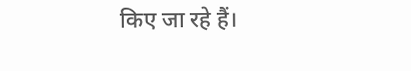किए जा रहे हैं।